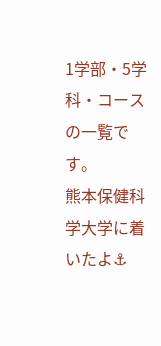1学部・5学科・コースの一覧です。
熊本保健科学大学に着いたよ⚓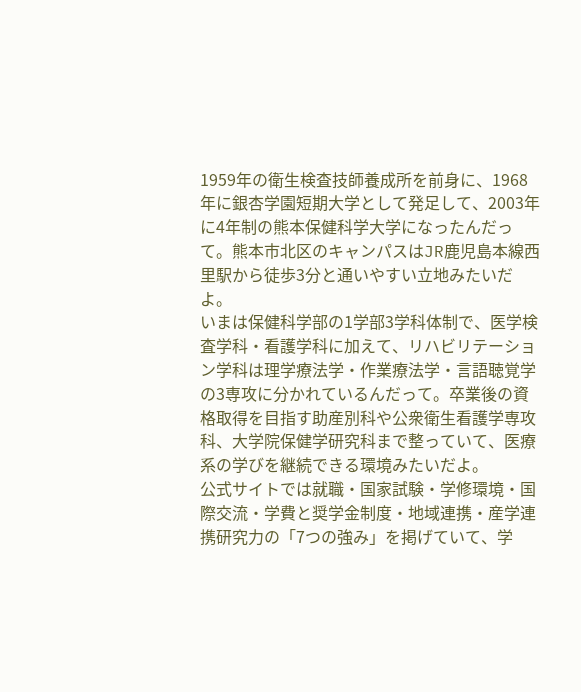1959年の衛生検査技師養成所を前身に、1968年に銀杏学園短期大学として発足して、2003年に4年制の熊本保健科学大学になったんだって。熊本市北区のキャンパスはJR鹿児島本線西里駅から徒歩3分と通いやすい立地みたいだよ。
いまは保健科学部の1学部3学科体制で、医学検査学科・看護学科に加えて、リハビリテーション学科は理学療法学・作業療法学・言語聴覚学の3専攻に分かれているんだって。卒業後の資格取得を目指す助産別科や公衆衛生看護学専攻科、大学院保健学研究科まで整っていて、医療系の学びを継続できる環境みたいだよ。
公式サイトでは就職・国家試験・学修環境・国際交流・学費と奨学金制度・地域連携・産学連携研究力の「7つの強み」を掲げていて、学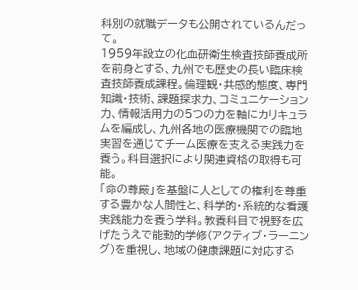科別の就職データも公開されているんだって。
1959年設立の化血研衛生検査技師養成所を前身とする、九州でも歴史の長い臨床検査技師養成課程。倫理観・共感的態度、専門知識・技術、課題探求力、コミュニケーション力、情報活用力の5つの力を軸にカリキュラムを編成し、九州各地の医療機関での臨地実習を通じてチーム医療を支える実践力を養う。科目選択により関連資格の取得も可能。
「命の尊厳」を基盤に人としての権利を尊重する豊かな人間性と、科学的・系統的な看護実践能力を養う学科。教養科目で視野を広げたうえで能動的学修(アクティブ・ラーニング)を重視し、地域の健康課題に対応する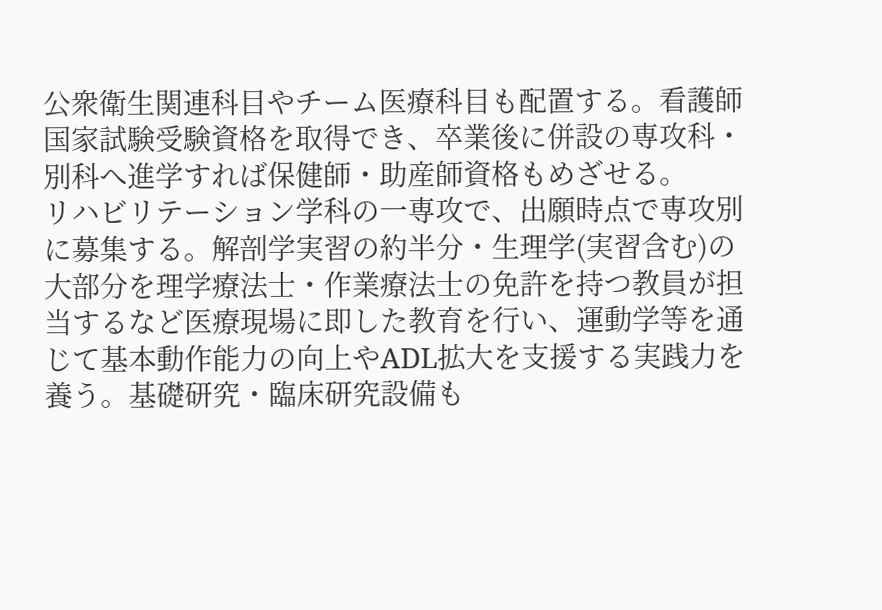公衆衛生関連科目やチーム医療科目も配置する。看護師国家試験受験資格を取得でき、卒業後に併設の専攻科・別科へ進学すれば保健師・助産師資格もめざせる。
リハビリテーション学科の一専攻で、出願時点で専攻別に募集する。解剖学実習の約半分・生理学(実習含む)の大部分を理学療法士・作業療法士の免許を持つ教員が担当するなど医療現場に即した教育を行い、運動学等を通じて基本動作能力の向上やADL拡大を支援する実践力を養う。基礎研究・臨床研究設備も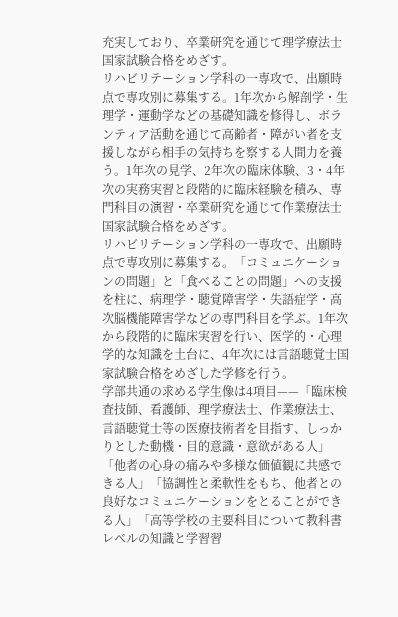充実しており、卒業研究を通じて理学療法士国家試験合格をめざす。
リハビリテーション学科の一専攻で、出願時点で専攻別に募集する。1年次から解剖学・生理学・運動学などの基礎知識を修得し、ボランティア活動を通じて高齢者・障がい者を支援しながら相手の気持ちを察する人間力を養う。1年次の見学、2年次の臨床体験、3・4年次の実務実習と段階的に臨床経験を積み、専門科目の演習・卒業研究を通じて作業療法士国家試験合格をめざす。
リハビリテーション学科の一専攻で、出願時点で専攻別に募集する。「コミュニケーションの問題」と「食べることの問題」への支援を柱に、病理学・聴覚障害学・失語症学・高次脳機能障害学などの専門科目を学ぶ。1年次から段階的に臨床実習を行い、医学的・心理学的な知識を土台に、4年次には言語聴覚士国家試験合格をめざした学修を行う。
学部共通の求める学生像は4項目——「臨床検査技師、看護師、理学療法士、作業療法士、言語聴覚士等の医療技術者を目指す、しっかりとした動機・目的意識・意欲がある人」「他者の心身の痛みや多様な価値観に共感できる人」「協調性と柔軟性をもち、他者との良好なコミュニケーションをとることができる人」「高等学校の主要科目について教科書レベルの知識と学習習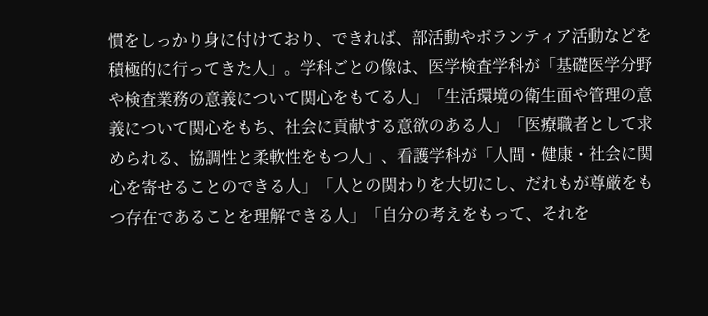慣をしっかり身に付けており、できれば、部活動やボランティア活動などを積極的に行ってきた人」。学科ごとの像は、医学検査学科が「基礎医学分野や検査業務の意義について関心をもてる人」「生活環境の衛生面や管理の意義について関心をもち、社会に貢献する意欲のある人」「医療職者として求められる、協調性と柔軟性をもつ人」、看護学科が「人間・健康・社会に関心を寄せることのできる人」「人との関わりを大切にし、だれもが尊厳をもつ存在であることを理解できる人」「自分の考えをもって、それを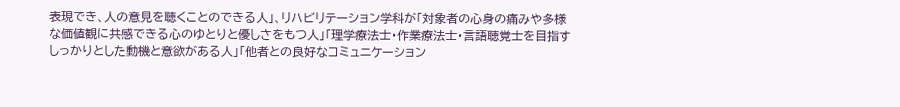表現でき、人の意見を聴くことのできる人」、リハビリテーション学科が「対象者の心身の痛みや多様な価値観に共感できる心のゆとりと優しさをもつ人」「理学療法士・作業療法士・言語聴覚士を目指すしっかりとした動機と意欲がある人」「他者との良好なコミュニケーション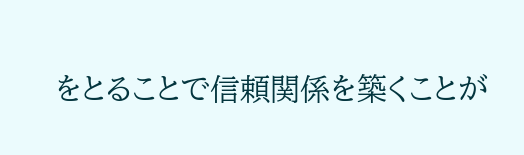をとることで信頼関係を築くことが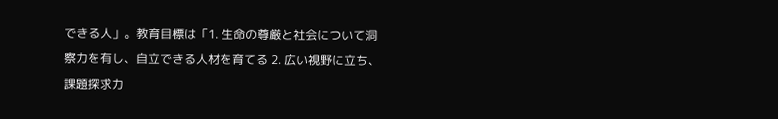できる人」。教育目標は「1. 生命の尊厳と社会について洞察力を有し、自立できる人材を育てる 2. 広い視野に立ち、課題探求力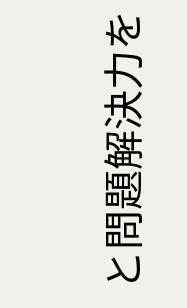と問題解決力を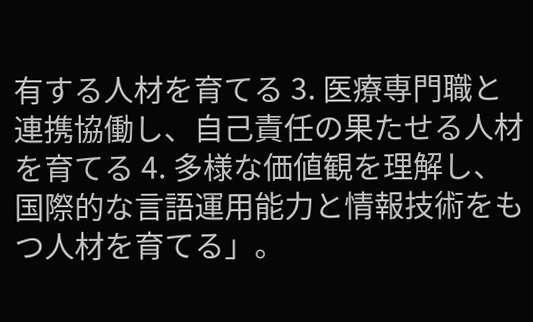有する人材を育てる 3. 医療専門職と連携協働し、自己責任の果たせる人材を育てる 4. 多様な価値観を理解し、国際的な言語運用能力と情報技術をもつ人材を育てる」。